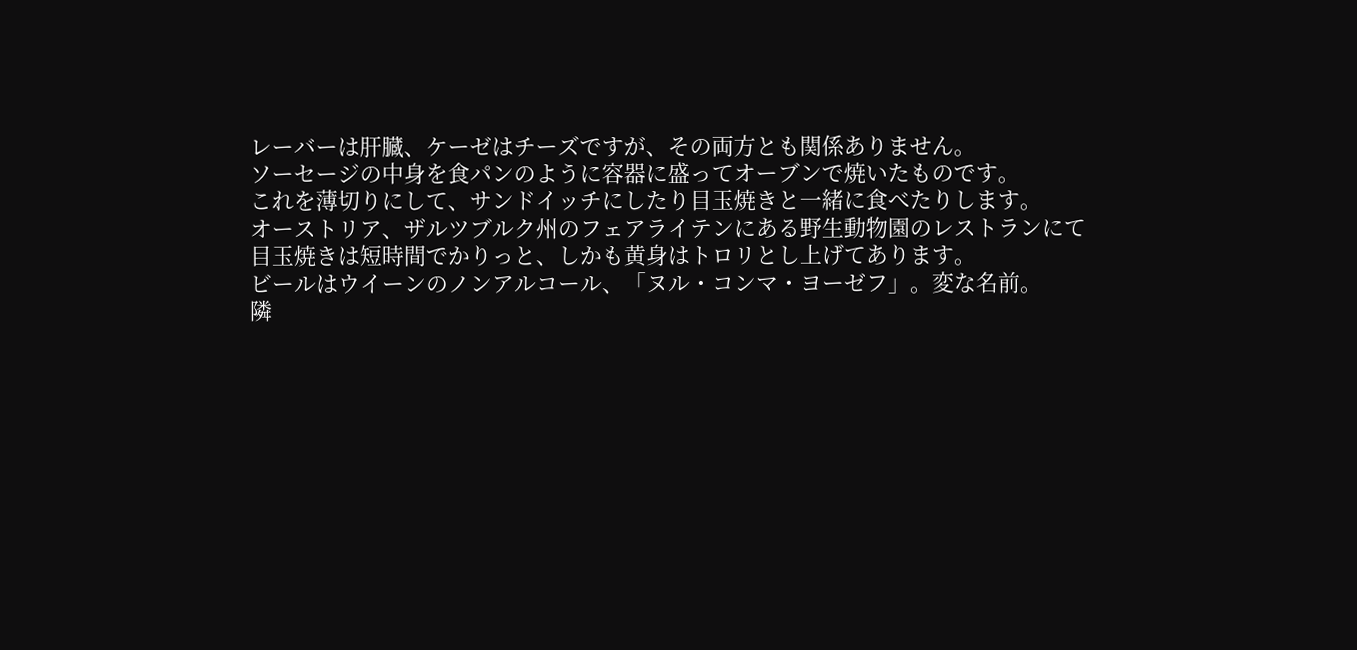レーバーは肝臓、ケーゼはチーズですが、その両方とも関係ありません。
ソーセージの中身を食パンのように容器に盛ってオーブンで焼いたものです。
これを薄切りにして、サンドイッチにしたり目玉焼きと一緒に食べたりします。
オーストリア、ザルツブルク州のフェアライテンにある野生動物園のレストランにて
目玉焼きは短時間でかりっと、しかも黄身はトロリとし上げてあります。
ビールはウイーンのノンアルコール、「ヌル・コンマ・ヨーゼフ」。変な名前。
隣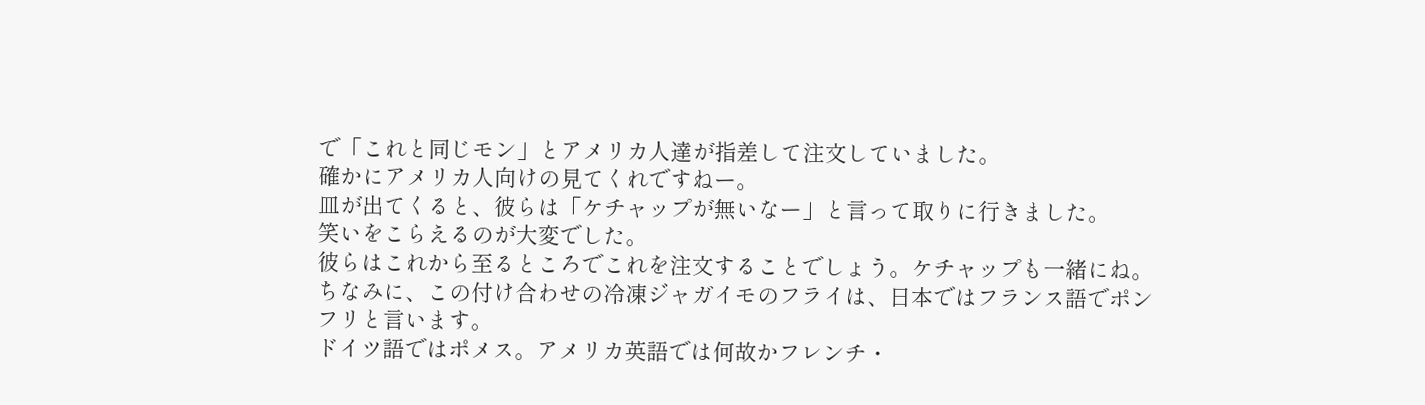で「これと同じモン」とアメリカ人達が指差して注文していました。
確かにアメリカ人向けの見てくれですねー。
皿が出てくると、彼らは「ケチャップが無いなー」と言って取りに行きました。
笑いをこらえるのが大変でした。
彼らはこれから至るところでこれを注文することでしょう。ケチャップも一緒にね。
ちなみに、この付け合わせの冷凍ジャガイモのフライは、日本ではフランス語でポンフリと言います。
ドイツ語ではポメス。アメリカ英語では何故かフレンチ・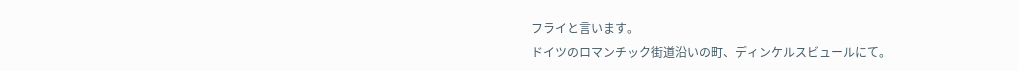フライと言います。
ドイツのロマンチック街道沿いの町、ディンケルスビュールにて。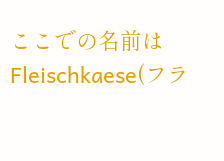ここでの名前はFleischkaese(フラ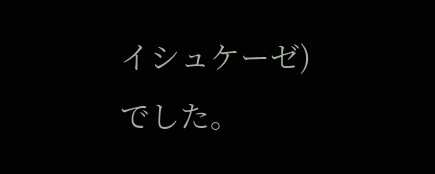イシュケーゼ)でした。